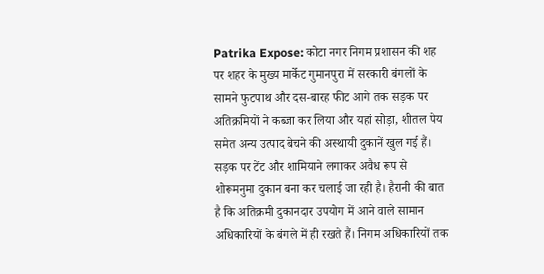Patrika Expose: कोटा नगर निगम प्रशासन की शह पर शहर के मुख्य मार्केट गुमानपुरा में सरकारी बंगलों के सामने फुटपाथ और दस-बारह फीट आगे तक सड़क पर अतिक्रमियों ने कब्जा कर लिया और यहां सोड़ा, शीतल पेय समेत अन्य उत्पाद बेचने की अस्थायी दुकानें खुल गई हैं। सड़क पर टेंट और शामियाने लगाकर अवैध रूप से शोरूमनुमा दुकान बना कर चलाई जा रही है। हैरानी की बात है कि अतिक्रमी दुकानदार उपयोग में आने वाले सामान अधिकारियों के बंगले में ही रखते हैं। निगम अधिकारियों तक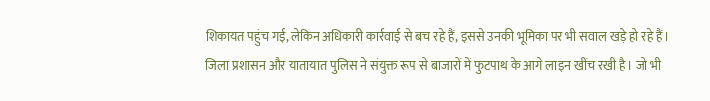शिकायत पहुंच गई, लेकिन अधिकारी कार्रवाई से बच रहे हैं, इससे उनकी भूमिका पर भी सवाल खड़े हो रहे हैं।
जिला प्रशासन और यातायात पुलिस ने संयुक्त रूप से बाजारों में फुटपाथ के आगे लाइन खींच रखी है। जो भी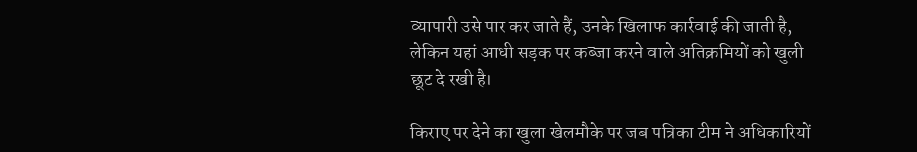व्यापारी उसे पार कर जाते हैं, उनके खिलाफ कार्रवाई की जाती है, लेकिन यहां आधी सड़क पर कब्जा करने वाले अतिक्रमियों को खुली छूट दे रखी है।

किराए पर देने का खुला खेलमौके पर जब पत्रिका टीम ने अधिकारियों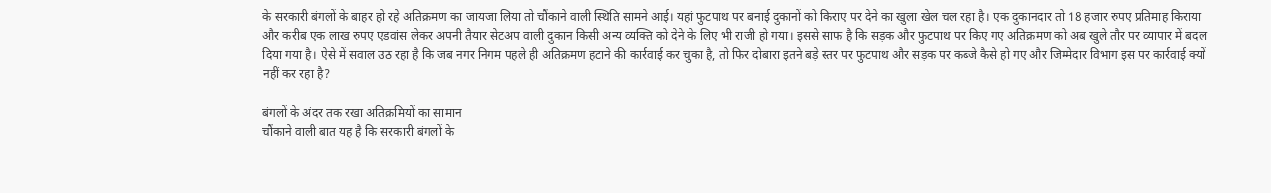के सरकारी बंगलों के बाहर हो रहे अतिक्रमण का जायजा लिया तो चौंकाने वाली स्थिति सामने आई। यहां फुटपाथ पर बनाई दुकानों को किराए पर देने का खुला खेल चल रहा है। एक दुकानदार तो 18 हजार रुपए प्रतिमाह किराया और करीब एक लाख रुपए एडवांस लेकर अपनी तैयार सेटअप वाली दुकान किसी अन्य व्यक्ति को देने के लिए भी राजी हो गया। इससे साफ है कि सड़क और फुटपाथ पर किए गए अतिक्रमण को अब खुले तौर पर व्यापार में बदल दिया गया है। ऐसे में सवाल उठ रहा है कि जब नगर निगम पहले ही अतिक्रमण हटाने की कार्रवाई कर चुका है, तो फिर दोबारा इतने बड़े स्तर पर फुटपाथ और सड़क पर कब्जे कैसे हो गए और जिम्मेदार विभाग इस पर कार्रवाई क्यों नहीं कर रहा है?

बंगलों के अंदर तक रखा अतिक्रमियों का सामान
चौंकाने वाली बात यह है कि सरकारी बंगलों के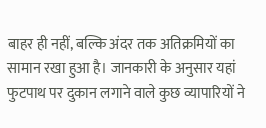बाहर ही नहीं, बल्कि अंदर तक अतिक्रमियों का सामान रखा हुआ है। जानकारी के अनुसार यहां फुटपाथ पर दुकान लगाने वाले कुछ व्यापारियों ने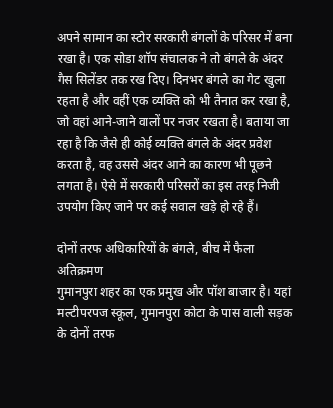अपने सामान का स्टोर सरकारी बंगलों के परिसर में बना रखा है। एक सोडा शॉप संचालक ने तो बंगले के अंदर गैस सिलेंडर तक रख दिए। दिनभर बंगले का गेट खुला रहता है और वहीं एक व्यक्ति को भी तैनात कर रखा है, जो वहां आने-जाने वालों पर नजर रखता है। बताया जा रहा है कि जैसे ही कोई व्यक्ति बंगले के अंदर प्रवेश करता है, वह उससे अंदर आने का कारण भी पूछने लगता है। ऐसे में सरकारी परिसरों का इस तरह निजी उपयोग किए जाने पर कई सवाल खड़े हो रहे हैं।

दोनों तरफ अधिकारियों के बंगले, बीच में फैला अतिक्रमण
गुमानपुरा शहर का एक प्रमुख और पॉश बाजार है। यहां मल्टीपरपज स्कूल, गुमानपुरा कोटा के पास वाली सड़क के दोनों तरफ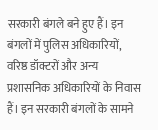सरकारी बंगले बने हुए हैं। इन बंगलों में पुलिस अधिकारियों, वरिष्ठ डॉक्टरों और अन्य प्रशासनिक अधिकारियों के निवास हैं। इन सरकारी बंगलों के सामने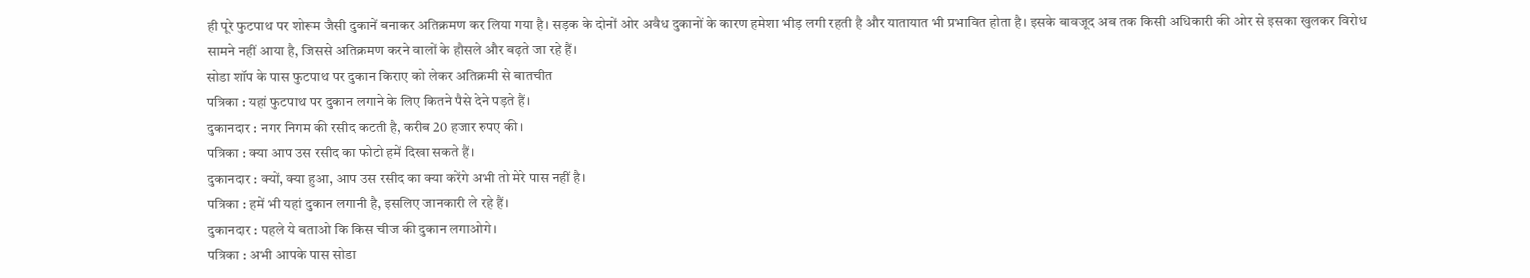ही पूरे फुटपाथ पर शोरूम जैसी दुकानें बनाकर अतिक्रमण कर लिया गया है। सड़क के दोनों ओर अवैध दुकानों के कारण हमेशा भीड़ लगी रहती है और यातायात भी प्रभावित होता है। इसके बावजूद अब तक किसी अधिकारी की ओर से इसका खुलकर विरोध सामने नहीं आया है, जिससे अतिक्रमण करने वालों के हौसले और बढ़ते जा रहे हैं।
सोडा शॉप के पास फुटपाथ पर दुकान किराए को लेकर अतिक्रमी से बातचीत
पत्रिका : यहां फुटपाथ पर दुकान लगाने के लिए कितने पैसे देने पड़ते हैं।
दुकानदार : नगर निगम की रसीद कटती है, करीब 20 हजार रुपए की।
पत्रिका : क्या आप उस रसीद का फोटो हमें दिखा सकते हैं।
दुकानदार : क्यों, क्या हुआ, आप उस रसीद का क्या करेंगे अभी तो मेरे पास नहीं है।
पत्रिका : हमें भी यहां दुकान लगानी है, इसलिए जानकारी ले रहे हैं।
दुकानदार : पहले ये बताओ कि किस चीज की दुकान लगाओगे।
पत्रिका : अभी आपके पास सोडा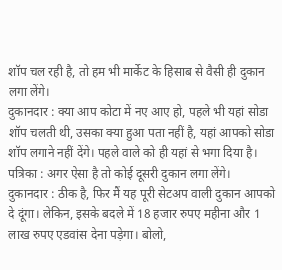शॉप चल रही है, तो हम भी मार्केट के हिसाब से वैसी ही दुकान लगा लेंगे।
दुकानदार : क्या आप कोटा में नए आए हो, पहले भी यहां सोडा शॉप चलती थी, उसका क्या हुआ पता नहीं है, यहां आपको सोडा शॉप लगाने नहीं देंगे। पहले वाले को ही यहां से भगा दिया है।
पत्रिका : अगर ऐसा है तो कोई दूसरी दुकान लगा लेंगे।
दुकानदार : ठीक है, फिर मैं यह पूरी सेटअप वाली दुकान आपको दे दूंगा। लेकिन, इसके बदले में 18 हजार रुपए महीना और 1 लाख रुपए एडवांस देना पड़ेगा। बोलो,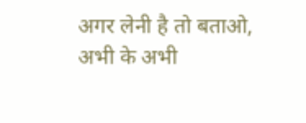अगर लेनी है तो बताओ, अभी के अभी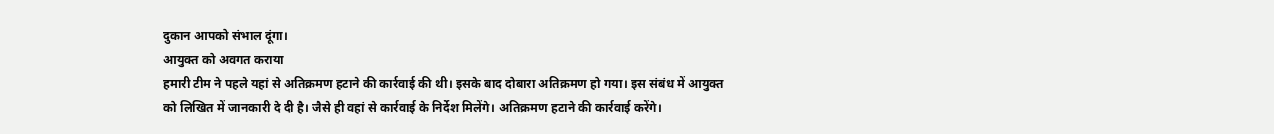दुकान आपको संभाल दूंगा।
आयुक्त को अवगत कराया
हमारी टीम ने पहले यहां से अतिक्रमण हटाने की कार्रवाई की थी। इसके बाद दोबारा अतिक्रमण हो गया। इस संबंध में आयुक्त को लिखित में जानकारी दे दी है। जैसे ही वहां से कार्रवाई के निर्देश मिलेंगे। अतिक्रमण हटाने की कार्रवाई करेंगे।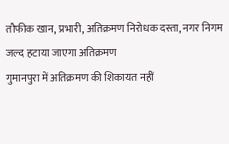तौफीक खान, प्रभारी, अतिक्रमण निरोधक दस्ता, नगर निगम
जल्द हटाया जाएगा अतिक्रमण
गुमानपुरा में अतिक्रमण की शिकायत नहीं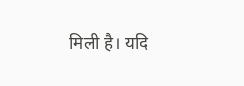मिली है। यदि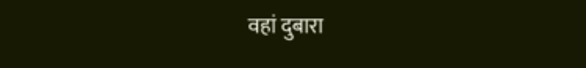वहां दुबारा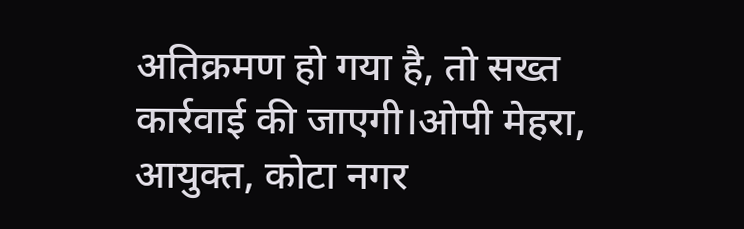अतिक्रमण हो गया है, तो सख्त कार्रवाई की जाएगी।ओपी मेहरा, आयुक्त, कोटा नगर